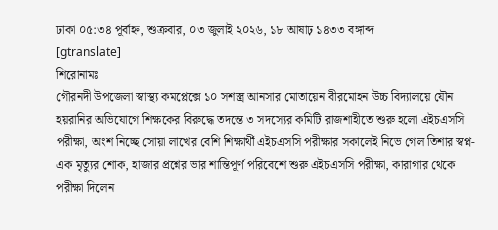ঢাকা ০৫:৩৪ পূর্বাহ্ন, শুক্রবার, ০৩ জুলাই ২০২৬, ১৮ আষাঢ় ১৪৩৩ বঙ্গাব্দ
[gtranslate]
শিরোনামঃ
গৌরনদী উপজেলা স্বাস্থ্য কমপ্লেক্সে ১০ সশস্ত্র আনসার মোতায়েন বীরমোহন উচ্চ বিদ্যালয়ে যৌন হয়রানির অভিযোগে শিক্ষকের বিরুদ্ধে তদন্তে ৩ সদস্যের কমিটি রাজশাহীতে শুরু হলো এইচএসসি পরীক্ষা, অংশ নিচ্ছে সোয়া লাখের বেশি শিক্ষার্থী এইচএসসি পরীক্ষার সকালেই নিভে গেল তিশার স্বপ্ন-এক মৃত্যুর শোক, হাজার প্রশ্নের ভার শান্তিপূর্ণ পরিবেশে শুরু এইচএসসি পরীক্ষা, কারাগার থেকে পরীক্ষা দিলেন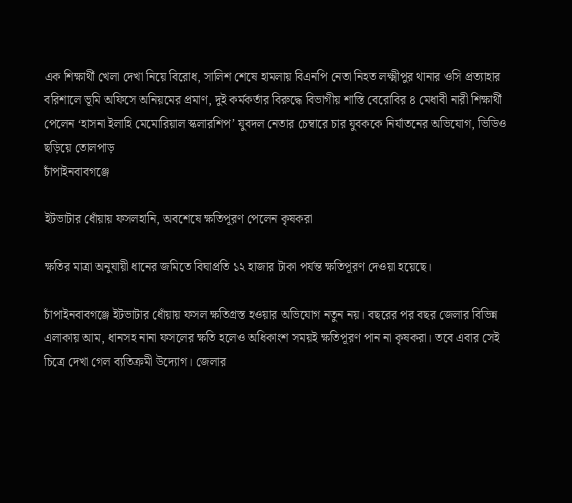এক শিক্ষার্থী খেলা দেখা নিয়ে বিরোধ, সালিশ শেষে হামলায় বিএনপি নেতা নিহত লক্ষ্মীপুর থানার ওসি প্রত্যাহার বরিশালে ভূমি অফিসে অনিয়মের প্রমাণ, দুই কর্মকর্তার বিরুদ্ধে বিভাগীয় শাস্তি বেরোবির ৪ মেধাবী নারী শিক্ষার্থী পেলেন ‘হাসনা ইলাহি মেমোরিয়াল স্কলারশিপ’ যুবদল নেতার চেম্বারে চার যুবককে নির্যাতনের অভিযোগ, ভিডিও ছড়িয়ে তোলপাড়
চাঁপাইনবাবগঞ্জে

ইটভাটার ধোঁয়ায় ফসলহানি, অবশেষে ক্ষতিপূরণ পেলেন কৃষকরা

ক্ষতির মাত্রা অনুযায়ী ধানের জমিতে বিঘাপ্রতি ১২ হাজার টাকা পর্যন্ত ক্ষতিপূরণ দেওয়া হয়েছে।

চাঁপাইনবাবগঞ্জে ইটভাটার ধোঁয়ায় ফসল ক্ষতিগ্রস্ত হওয়ার অভিযোগ নতুন নয়। বছরের পর বছর জেলার বিভিন্ন এলাকায় আম, ধানসহ নানা ফসলের ক্ষতি হলেও অধিকাংশ সময়ই ক্ষতিপূরণ পান না কৃষকরা। তবে এবার সেই চিত্রে দেখা গেল ব্যতিক্রমী উদ্যোগ। জেলার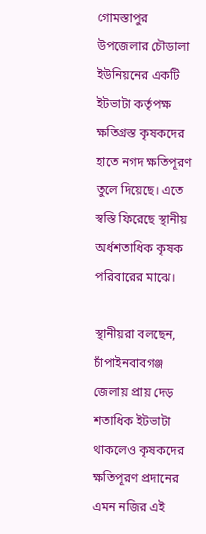গোমস্তাপুর উপজেলার চৌডালা ইউনিয়নের একটি ইটভাটা কর্তৃপক্ষ ক্ষতিগ্রস্ত কৃষকদের হাতে নগদ ক্ষতিপূরণ তুলে দিয়েছে। এতে স্বস্তি ফিরেছে স্থানীয় অর্ধশতাধিক কৃষক পরিবারের মাঝে।

স্থানীয়রা বলছেন, চাঁপাইনবাবগঞ্জ জেলায় প্রায় দেড় শতাধিক ইটভাটা থাকলেও কৃষকদের ক্ষতিপূরণ প্রদানের এমন নজির এই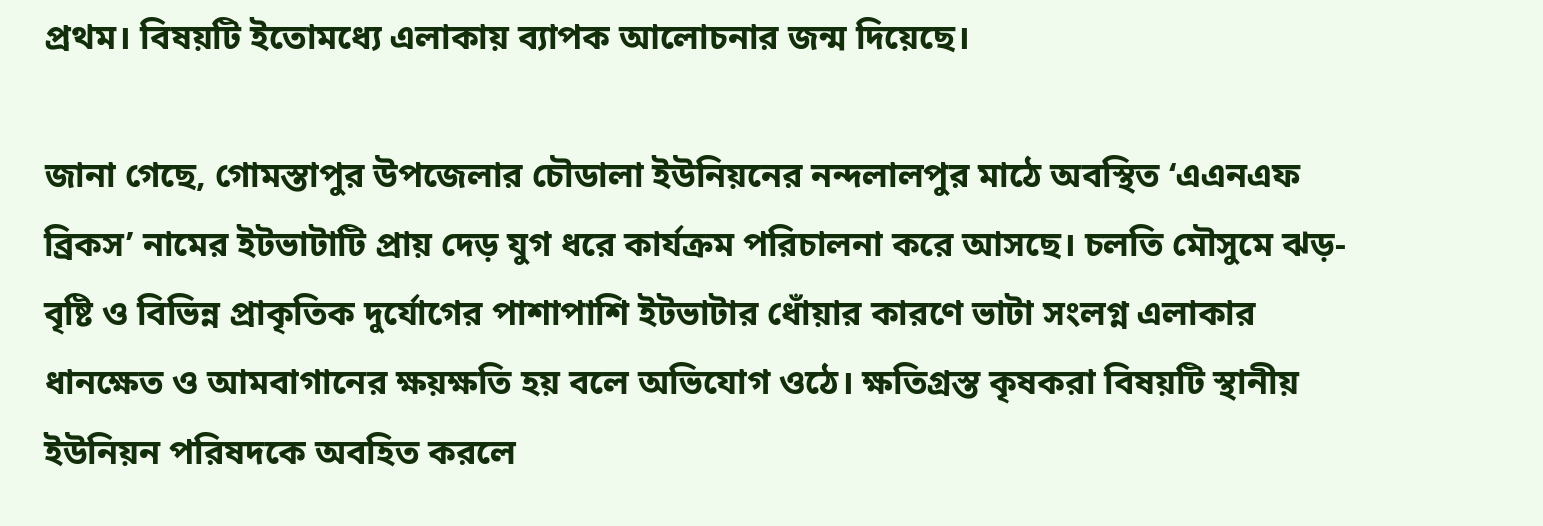প্রথম। বিষয়টি ইতোমধ্যে এলাকায় ব্যাপক আলোচনার জন্ম দিয়েছে।

জানা গেছে, গোমস্তাপুর উপজেলার চৌডালা ইউনিয়নের নন্দলালপুর মাঠে অবস্থিত ‘এএনএফ ব্রিকস’ নামের ইটভাটাটি প্রায় দেড় যুগ ধরে কার্যক্রম পরিচালনা করে আসছে। চলতি মৌসুমে ঝড়-বৃষ্টি ও বিভিন্ন প্রাকৃতিক দুর্যোগের পাশাপাশি ইটভাটার ধোঁয়ার কারণে ভাটা সংলগ্ন এলাকার ধানক্ষেত ও আমবাগানের ক্ষয়ক্ষতি হয় বলে অভিযোগ ওঠে। ক্ষতিগ্রস্ত কৃষকরা বিষয়টি স্থানীয় ইউনিয়ন পরিষদকে অবহিত করলে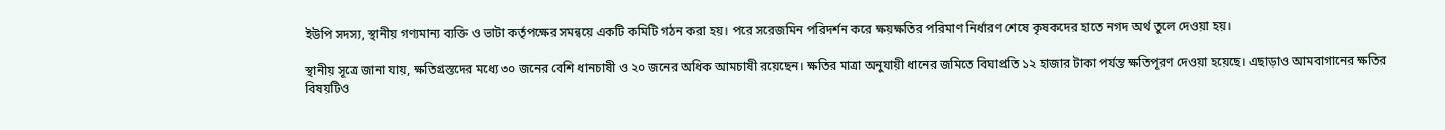ইউপি সদস্য, স্থানীয় গণ্যমান্য ব্যক্তি ও ভাটা কর্তৃপক্ষের সমন্বয়ে একটি কমিটি গঠন করা হয়। পরে সরেজমিন পরিদর্শন করে ক্ষয়ক্ষতির পরিমাণ নির্ধারণ শেষে কৃষকদের হাতে নগদ অর্থ তুলে দেওয়া হয়।

স্থানীয় সূত্রে জানা যায়, ক্ষতিগ্রস্তদের মধ্যে ৩০ জনের বেশি ধানচাষী ও ২০ জনের অধিক আমচাষী রয়েছেন। ক্ষতির মাত্রা অনুযায়ী ধানের জমিতে বিঘাপ্রতি ১২ হাজার টাকা পর্যন্ত ক্ষতিপূরণ দেওয়া হয়েছে। এছাড়াও আমবাগানের ক্ষতির বিষয়টিও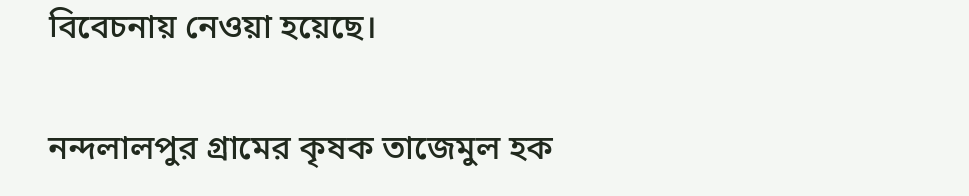বিবেচনায় নেওয়া হয়েছে।

নন্দলালপুর গ্রামের কৃষক তাজেমুল হক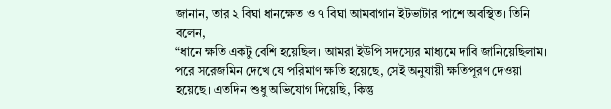জানান, তার ২ বিঘা ধানক্ষেত ও ৭ বিঘা আমবাগান ইটভাটার পাশে অবস্থিত। তিনি বলেন,
“ধানে ক্ষতি একটু বেশি হয়েছিল। আমরা ইউপি সদস্যের মাধ্যমে দাবি জানিয়েছিলাম। পরে সরেজমিন দেখে যে পরিমাণ ক্ষতি হয়েছে, সেই অনুযায়ী ক্ষতিপূরণ দেওয়া হয়েছে। এতদিন শুধু অভিযোগ দিয়েছি, কিন্তু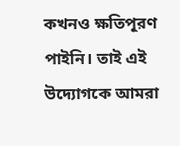কখনও ক্ষতিপূরণ পাইনি। তাই এই উদ্যোগকে আমরা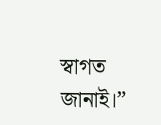স্বাগত জানাই।”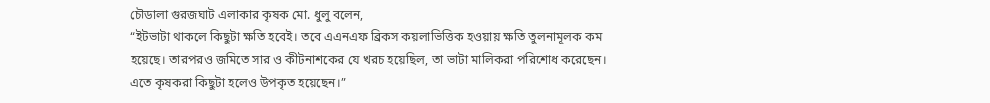চৌডালা গুরজঘাট এলাকার কৃষক মো. ধুলু বলেন,
“ইটভাটা থাকলে কিছুটা ক্ষতি হবেই। তবে এএনএফ ব্রিকস কয়লাভিত্তিক হওয়ায় ক্ষতি তুলনামূলক কম হয়েছে। তারপরও জমিতে সার ও কীটনাশকের যে খরচ হয়েছিল, তা ভাটা মালিকরা পরিশোধ করেছেন। এতে কৃষকরা কিছুটা হলেও উপকৃত হয়েছেন।”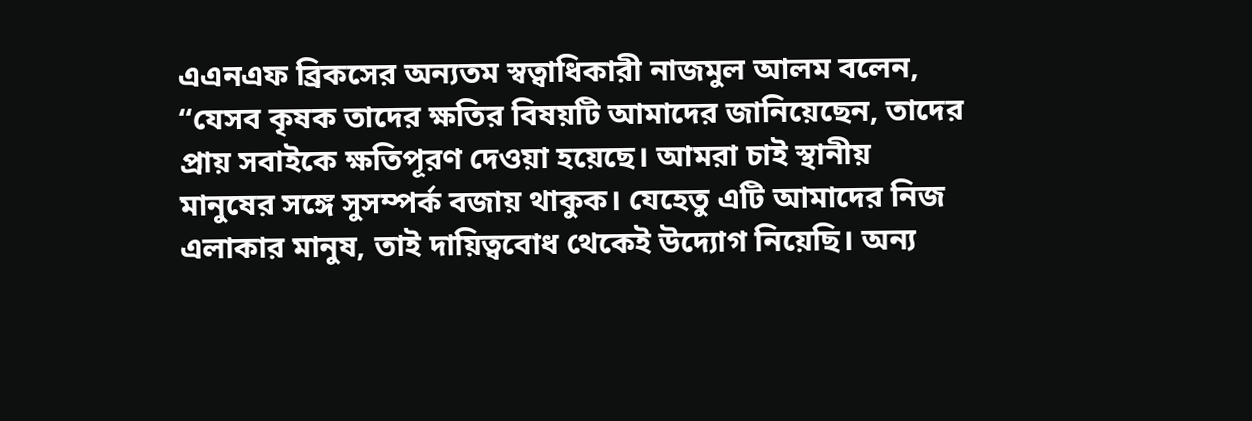এএনএফ ব্রিকসের অন্যতম স্বত্বাধিকারী নাজমুল আলম বলেন,
“যেসব কৃষক তাদের ক্ষতির বিষয়টি আমাদের জানিয়েছেন, তাদের প্রায় সবাইকে ক্ষতিপূরণ দেওয়া হয়েছে। আমরা চাই স্থানীয় মানুষের সঙ্গে সুসম্পর্ক বজায় থাকুক। যেহেতু এটি আমাদের নিজ এলাকার মানুষ, তাই দায়িত্ববোধ থেকেই উদ্যোগ নিয়েছি। অন্য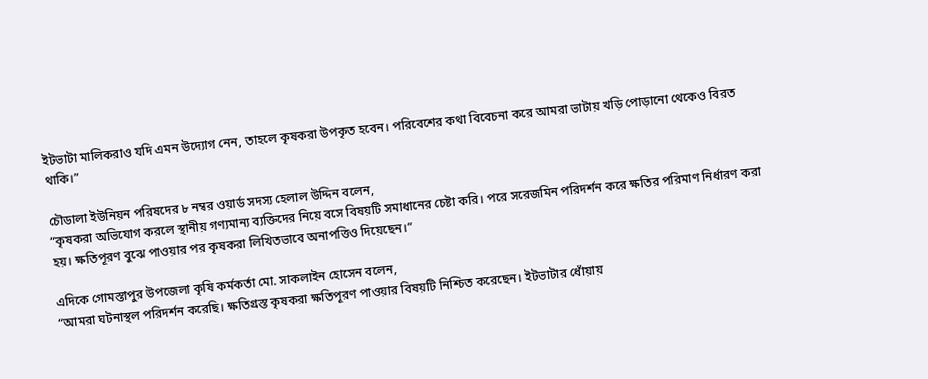ইটভাটা মালিকরাও যদি এমন উদ্যোগ নেন, তাহলে কৃষকরা উপকৃত হবেন। পরিবেশের কথা বিবেচনা করে আমরা ভাটায় খড়ি পোড়ানো থেকেও বিরত থাকি।”

চৌডালা ইউনিয়ন পরিষদের ৮ নম্বর ওয়ার্ড সদস্য হেলাল উদ্দিন বলেন,
“কৃষকরা অভিযোগ করলে স্থানীয় গণ্যমান্য ব্যক্তিদের নিয়ে বসে বিষয়টি সমাধানের চেষ্টা করি। পরে সরেজমিন পরিদর্শন করে ক্ষতির পরিমাণ নির্ধারণ করা হয়। ক্ষতিপূরণ বুঝে পাওয়ার পর কৃষকরা লিখিতভাবে অনাপত্তিও দিয়েছেন।”

এদিকে গোমস্তাপুর উপজেলা কৃষি কর্মকর্তা মো. সাকলাইন হোসেন বলেন,
“আমরা ঘটনাস্থল পরিদর্শন করেছি। ক্ষতিগ্রস্ত কৃষকরা ক্ষতিপূরণ পাওয়ার বিষয়টি নিশ্চিত করেছেন। ইটভাটার ধোঁয়ায়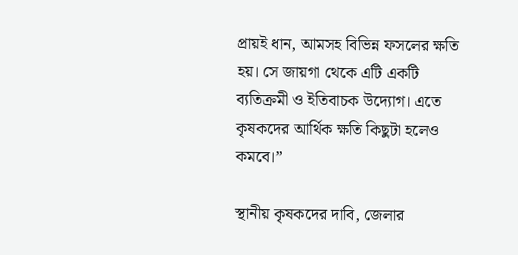প্রায়ই ধান, আমসহ বিভিন্ন ফসলের ক্ষতি হয়। সে জায়গা থেকে এটি একটি ব্যতিক্রমী ও ইতিবাচক উদ্যোগ। এতে কৃষকদের আর্থিক ক্ষতি কিছুটা হলেও কমবে।”

স্থানীয় কৃষকদের দাবি, জেলার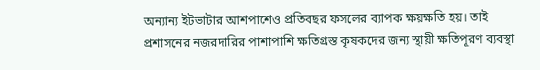অন্যান্য ইটভাটার আশপাশেও প্রতিবছর ফসলের ব্যাপক ক্ষয়ক্ষতি হয়। তাই প্রশাসনের নজরদারির পাশাপাশি ক্ষতিগ্রস্ত কৃষকদের জন্য স্থায়ী ক্ষতিপূরণ ব্যবস্থা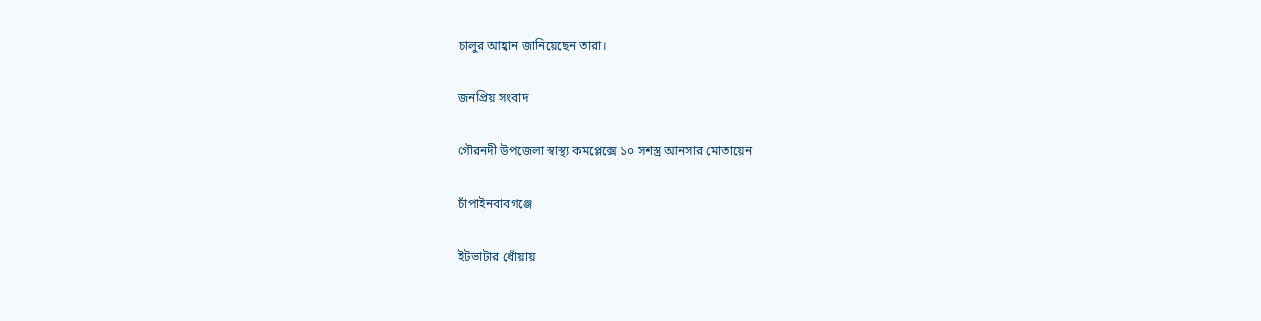চালুর আহ্বান জানিয়েছেন তারা।

জনপ্রিয় সংবাদ

গৌরনদী উপজেলা স্বাস্থ্য কমপ্লেক্সে ১০ সশস্ত্র আনসার মোতায়েন

চাঁপাইনবাবগঞ্জে

ইটভাটার ধোঁয়ায়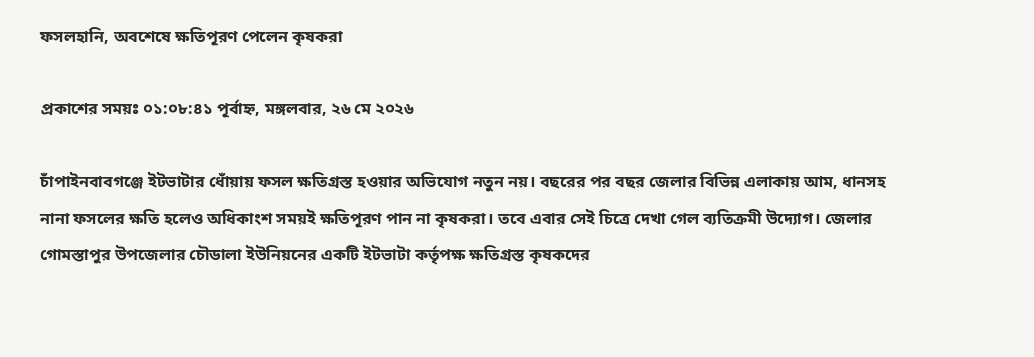ফসলহানি, অবশেষে ক্ষতিপূরণ পেলেন কৃষকরা

প্রকাশের সময়ঃ ০১:০৮:৪১ পূর্বাহ্ন, মঙ্গলবার, ২৬ মে ২০২৬

চাঁপাইনবাবগঞ্জে ইটভাটার ধোঁয়ায় ফসল ক্ষতিগ্রস্ত হওয়ার অভিযোগ নতুন নয়। বছরের পর বছর জেলার বিভিন্ন এলাকায় আম, ধানসহ নানা ফসলের ক্ষতি হলেও অধিকাংশ সময়ই ক্ষতিপূরণ পান না কৃষকরা। তবে এবার সেই চিত্রে দেখা গেল ব্যতিক্রমী উদ্যোগ। জেলার গোমস্তাপুর উপজেলার চৌডালা ইউনিয়নের একটি ইটভাটা কর্তৃপক্ষ ক্ষতিগ্রস্ত কৃষকদের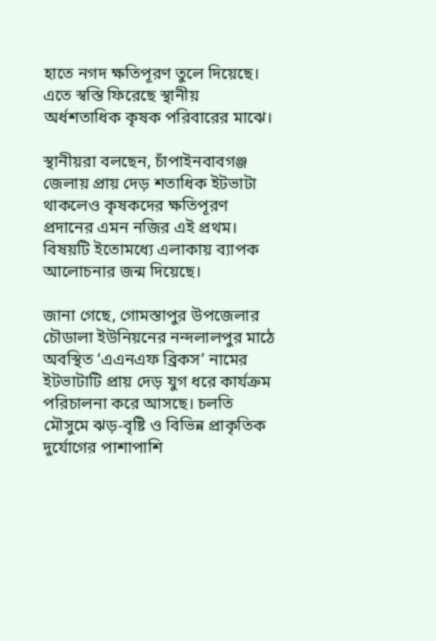হাতে নগদ ক্ষতিপূরণ তুলে দিয়েছে। এতে স্বস্তি ফিরেছে স্থানীয় অর্ধশতাধিক কৃষক পরিবারের মাঝে।

স্থানীয়রা বলছেন, চাঁপাইনবাবগঞ্জ জেলায় প্রায় দেড় শতাধিক ইটভাটা থাকলেও কৃষকদের ক্ষতিপূরণ প্রদানের এমন নজির এই প্রথম। বিষয়টি ইতোমধ্যে এলাকায় ব্যাপক আলোচনার জন্ম দিয়েছে।

জানা গেছে, গোমস্তাপুর উপজেলার চৌডালা ইউনিয়নের নন্দলালপুর মাঠে অবস্থিত ‘এএনএফ ব্রিকস’ নামের ইটভাটাটি প্রায় দেড় যুগ ধরে কার্যক্রম পরিচালনা করে আসছে। চলতি মৌসুমে ঝড়-বৃষ্টি ও বিভিন্ন প্রাকৃতিক দুর্যোগের পাশাপাশি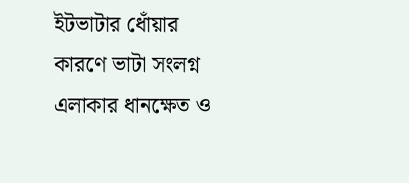ইটভাটার ধোঁয়ার কারণে ভাটা সংলগ্ন এলাকার ধানক্ষেত ও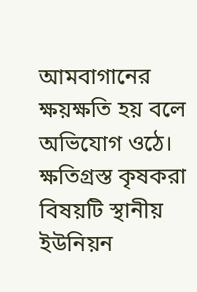আমবাগানের ক্ষয়ক্ষতি হয় বলে অভিযোগ ওঠে। ক্ষতিগ্রস্ত কৃষকরা বিষয়টি স্থানীয় ইউনিয়ন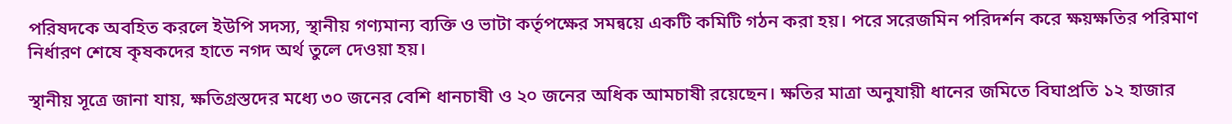পরিষদকে অবহিত করলে ইউপি সদস্য, স্থানীয় গণ্যমান্য ব্যক্তি ও ভাটা কর্তৃপক্ষের সমন্বয়ে একটি কমিটি গঠন করা হয়। পরে সরেজমিন পরিদর্শন করে ক্ষয়ক্ষতির পরিমাণ নির্ধারণ শেষে কৃষকদের হাতে নগদ অর্থ তুলে দেওয়া হয়।

স্থানীয় সূত্রে জানা যায়, ক্ষতিগ্রস্তদের মধ্যে ৩০ জনের বেশি ধানচাষী ও ২০ জনের অধিক আমচাষী রয়েছেন। ক্ষতির মাত্রা অনুযায়ী ধানের জমিতে বিঘাপ্রতি ১২ হাজার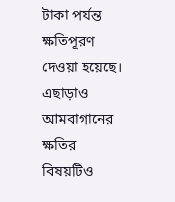টাকা পর্যন্ত ক্ষতিপূরণ দেওয়া হয়েছে। এছাড়াও আমবাগানের ক্ষতির বিষয়টিও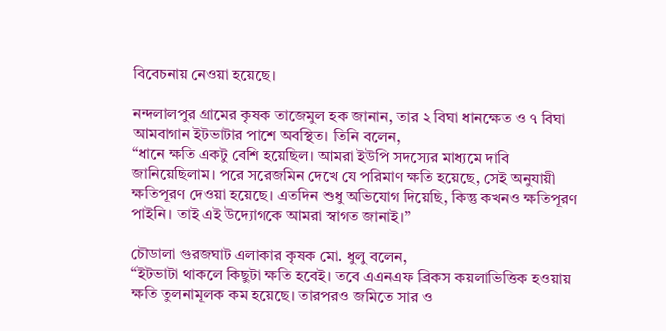বিবেচনায় নেওয়া হয়েছে।

নন্দলালপুর গ্রামের কৃষক তাজেমুল হক জানান, তার ২ বিঘা ধানক্ষেত ও ৭ বিঘা আমবাগান ইটভাটার পাশে অবস্থিত। তিনি বলেন,
“ধানে ক্ষতি একটু বেশি হয়েছিল। আমরা ইউপি সদস্যের মাধ্যমে দাবি জানিয়েছিলাম। পরে সরেজমিন দেখে যে পরিমাণ ক্ষতি হয়েছে, সেই অনুযায়ী ক্ষতিপূরণ দেওয়া হয়েছে। এতদিন শুধু অভিযোগ দিয়েছি, কিন্তু কখনও ক্ষতিপূরণ পাইনি। তাই এই উদ্যোগকে আমরা স্বাগত জানাই।”

চৌডালা গুরজঘাট এলাকার কৃষক মো. ধুলু বলেন,
“ইটভাটা থাকলে কিছুটা ক্ষতি হবেই। তবে এএনএফ ব্রিকস কয়লাভিত্তিক হওয়ায় ক্ষতি তুলনামূলক কম হয়েছে। তারপরও জমিতে সার ও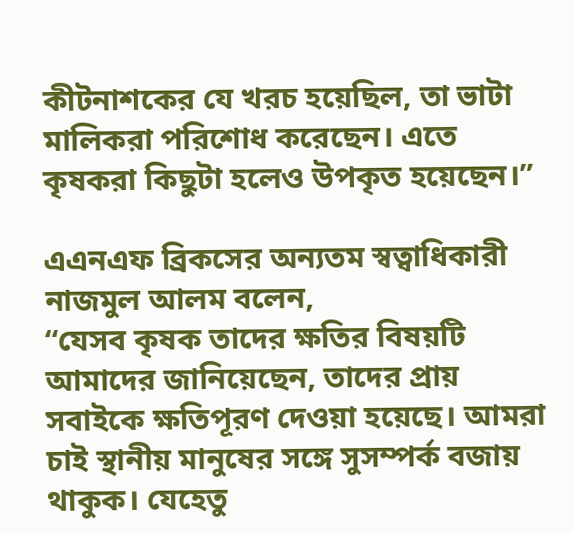কীটনাশকের যে খরচ হয়েছিল, তা ভাটা মালিকরা পরিশোধ করেছেন। এতে কৃষকরা কিছুটা হলেও উপকৃত হয়েছেন।”

এএনএফ ব্রিকসের অন্যতম স্বত্বাধিকারী নাজমুল আলম বলেন,
“যেসব কৃষক তাদের ক্ষতির বিষয়টি আমাদের জানিয়েছেন, তাদের প্রায় সবাইকে ক্ষতিপূরণ দেওয়া হয়েছে। আমরা চাই স্থানীয় মানুষের সঙ্গে সুসম্পর্ক বজায় থাকুক। যেহেতু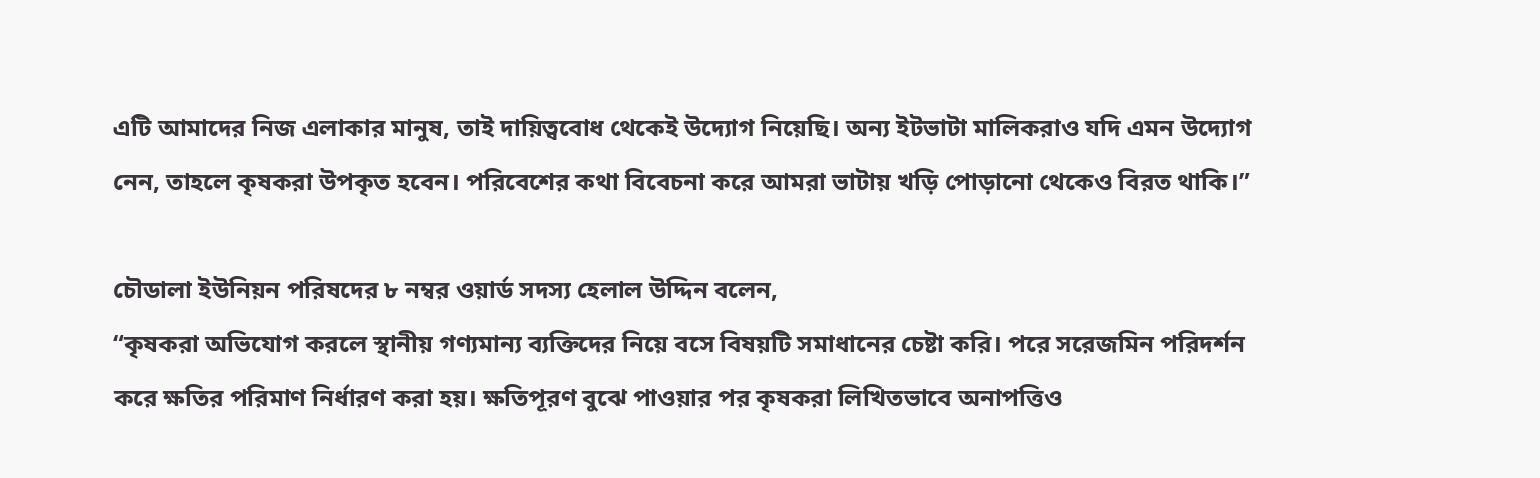এটি আমাদের নিজ এলাকার মানুষ, তাই দায়িত্ববোধ থেকেই উদ্যোগ নিয়েছি। অন্য ইটভাটা মালিকরাও যদি এমন উদ্যোগ নেন, তাহলে কৃষকরা উপকৃত হবেন। পরিবেশের কথা বিবেচনা করে আমরা ভাটায় খড়ি পোড়ানো থেকেও বিরত থাকি।”

চৌডালা ইউনিয়ন পরিষদের ৮ নম্বর ওয়ার্ড সদস্য হেলাল উদ্দিন বলেন,
“কৃষকরা অভিযোগ করলে স্থানীয় গণ্যমান্য ব্যক্তিদের নিয়ে বসে বিষয়টি সমাধানের চেষ্টা করি। পরে সরেজমিন পরিদর্শন করে ক্ষতির পরিমাণ নির্ধারণ করা হয়। ক্ষতিপূরণ বুঝে পাওয়ার পর কৃষকরা লিখিতভাবে অনাপত্তিও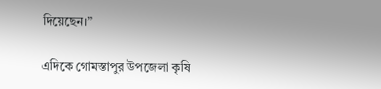দিয়েছেন।”

এদিকে গোমস্তাপুর উপজেলা কৃষি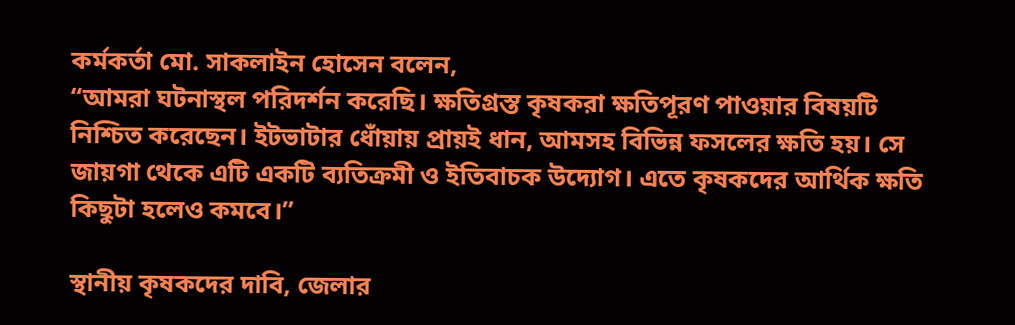কর্মকর্তা মো. সাকলাইন হোসেন বলেন,
“আমরা ঘটনাস্থল পরিদর্শন করেছি। ক্ষতিগ্রস্ত কৃষকরা ক্ষতিপূরণ পাওয়ার বিষয়টি নিশ্চিত করেছেন। ইটভাটার ধোঁয়ায় প্রায়ই ধান, আমসহ বিভিন্ন ফসলের ক্ষতি হয়। সে জায়গা থেকে এটি একটি ব্যতিক্রমী ও ইতিবাচক উদ্যোগ। এতে কৃষকদের আর্থিক ক্ষতি কিছুটা হলেও কমবে।”

স্থানীয় কৃষকদের দাবি, জেলার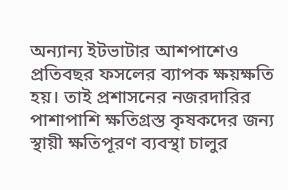অন্যান্য ইটভাটার আশপাশেও প্রতিবছর ফসলের ব্যাপক ক্ষয়ক্ষতি হয়। তাই প্রশাসনের নজরদারির পাশাপাশি ক্ষতিগ্রস্ত কৃষকদের জন্য স্থায়ী ক্ষতিপূরণ ব্যবস্থা চালুর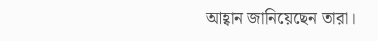আহ্বান জানিয়েছেন তারা।